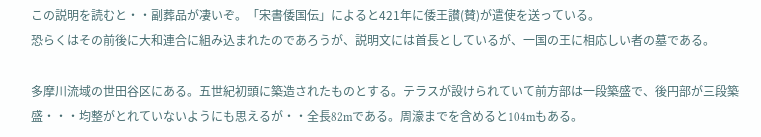この説明を読むと・・副葬品が凄いぞ。「宋書倭国伝」によると421年に倭王讃(賛)が遣使を送っている。
恐らくはその前後に大和連合に組み込まれたのであろうが、説明文には首長としているが、一国の王に相応しい者の墓である。

多摩川流域の世田谷区にある。五世紀初頭に築造されたものとする。テラスが設けられていて前方部は一段築盛で、後円部が三段築盛・・・均整がとれていないようにも思えるが・・全長82mである。周濠までを含めると104mもある。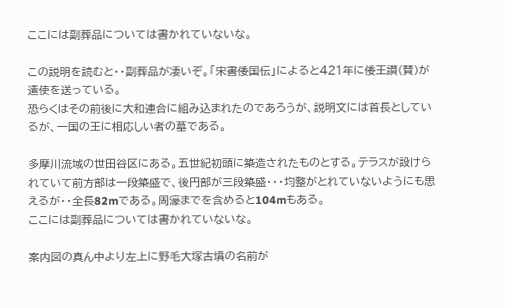ここには副葬品については書かれていないな。

この説明を読むと・・副葬品が凄いぞ。「宋書倭国伝」によると421年に倭王讃(賛)が遣使を送っている。
恐らくはその前後に大和連合に組み込まれたのであろうが、説明文には首長としているが、一国の王に相応しい者の墓である。

多摩川流域の世田谷区にある。五世紀初頭に築造されたものとする。テラスが設けられていて前方部は一段築盛で、後円部が三段築盛・・・均整がとれていないようにも思えるが・・全長82mである。周濠までを含めると104mもある。
ここには副葬品については書かれていないな。

案内図の真ん中より左上に野毛大塚古墳の名前が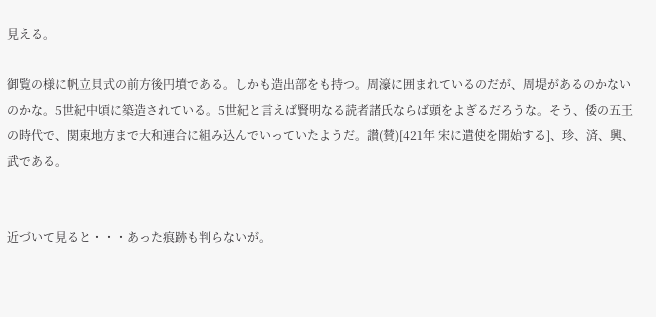見える。

御覧の様に帆立貝式の前方後円墳である。しかも造出部をも持つ。周濠に囲まれているのだが、周堤があるのかないのかな。5世紀中頃に築造されている。5世紀と言えば賢明なる読者諸氏ならば頭をよぎるだろうな。そう、倭の五王の時代で、関東地方まで大和連合に組み込んでいっていたようだ。讃(賛)[421年 宋に遣使を開始する]、珍、済、興、武である。


近づいて見ると・・・あった痕跡も判らないが。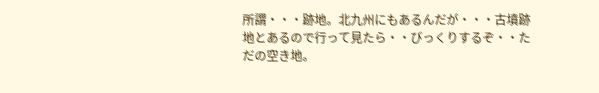所謂・・・跡地。北九州にもあるんだが・・・古墳跡地とあるので行って見たら・・びっくりするぞ・・ただの空き地。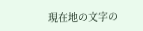現在地の文字の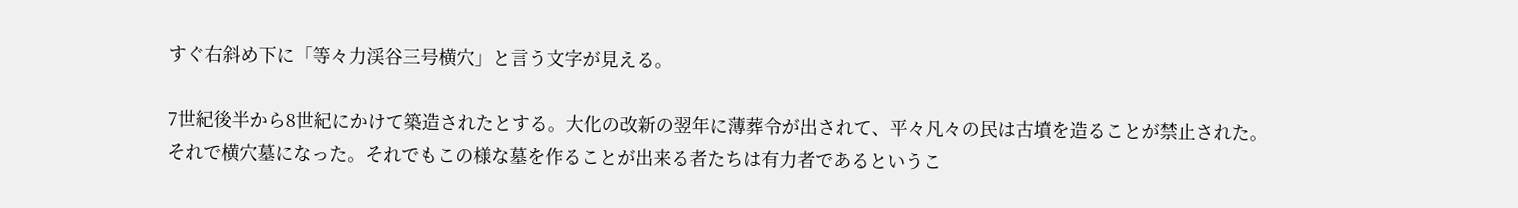すぐ右斜め下に「等々力渓谷三号横穴」と言う文字が見える。

7世紀後半から8世紀にかけて築造されたとする。大化の改新の翌年に薄葬令が出されて、平々凡々の民は古墳を造ることが禁止された。それで横穴墓になった。それでもこの様な墓を作ることが出来る者たちは有力者であるというこ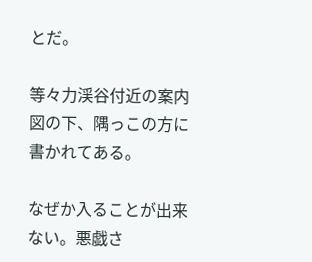とだ。

等々力渓谷付近の案内図の下、隅っこの方に書かれてある。

なぜか入ることが出来ない。悪戯さ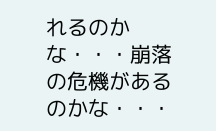れるのかな・・・崩落の危機があるのかな・・・